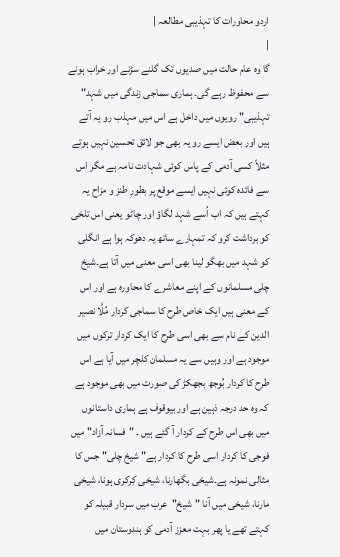اردو محاورات کا تہذیبی مطالعہ |
|
گا وہ عام حالت میں صدیوں تک گلنے سڑنے اور خراب ہونے سے محفوظ رہے گی۔ ہماری سماجی زندگی میں شہد" تہذیبی" رویوں میں داخل ہے اس میں مہذب رو یہ آتے ہیں اور بعض ایسے رو یہ بھی جو لائق تحسین نہیں ہوتے مثلاً کسی آدمی کے پاس کوئی شہادت نامہ ہے مگر اس سے فائدہ کوئی نہیں ایسے موقع پر بطورِ طنز و مزاح یہ کہتے ہیں کہ اب اُسے شہد لگاؤ اور چاٹو یعنی اس تلخی کو برداشت کرو کہ تمہارے ساتھ یہ دھوکہ ہوا ہے انگلی کو شہد میں بھگو لینا بھی اسی معنی میں آتا ہے۔شیخ چلی مسلمانوں کے اپنے معاشرے کا محاورہ ہے اور اس کے معنی ہیں ایک خاص طرح کا سماجی کردار مُلَّا نصیر الدین کے نام سے بھی اسی طرح کا ایک کردار ترکوں میں موجود ہے اور وہیں سے یہ مسلمان کلچر میں آیا ہے اس طرح کا کردار بُوجھ بجھکڑ کی صورت میں بھی موجود ہے کہ وہ حد درجہ ذہین ہے اور بیوقوف ہے ہماری داستانوں میں بھی اس طرح کے کردار آ گئے ہیں ۔ "فسانہ آزاد" میں فوجی کا کردار اسی طرح کا کردار ہے" شیخ چلی" جس کا مثالی نمونہ ہے۔شیخی بگھارنا، شیخی کِرکری ہونا، شیخی مارنا، شیخی میں آنا "شیخ"عرب میں سردار قبیلہ کو کہتے تھے یا پھر بہت معزز آدمی کو ہندوستان میں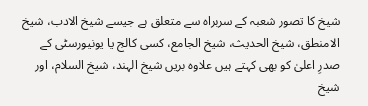شیخ کا تصور شعبہ کے سربراہ سے متعلق ہے جیسے شیخ الادب، شیخ الامنطق، شیخ الحدیث، شیخ الجامع، کسی کالج یا یونیورسٹی کے صدرِ اعلیٰ کو بھی کہتے ہیں علاوہ بریں شیخ الہند، شیخ السلام، اور شیخ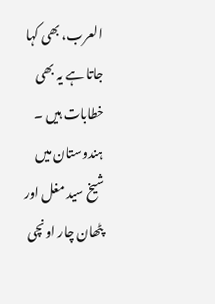العرب، بھی کہا جاتا ہے یہ بھی خطابات ہیں ۔ ہندوستان میں شیخ سید مغل اور پٹھان چار اونچی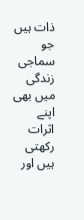ذات ہیں جو سماجی زندگی میں بھی اپنے اثرات رکھتی ہیں اور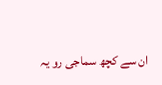ان سے کچھ سماجی رو یہ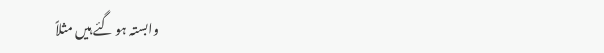وابستہ ہو گئے ہیں مثلاً